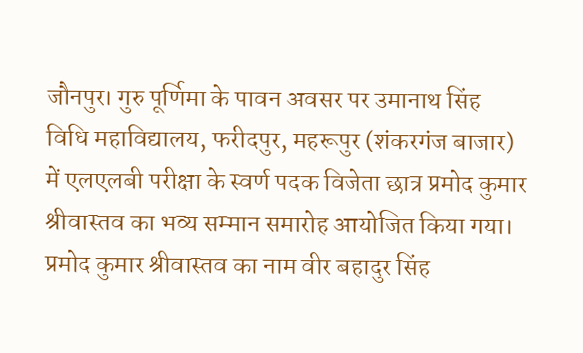जौनपुर। गुरु पूर्णिमा के पावन अवसर पर उमानाथ सिंह विधि महाविद्यालय, फरीदपुर, महरूपुर (शंकरगंज बाजार) में एलएलबी परीक्षा के स्वर्ण पदक विजेता छात्र प्रमोद कुमार श्रीवास्तव का भव्य सम्मान समारोह आयोजित किया गया। प्रमोद कुमार श्रीवास्तव का नाम वीर बहादुर सिंह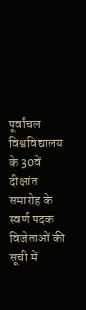पूर्वांचल विश्वविद्यालय के 30वें दीक्षांत समारोह के स्वर्ण पदक विजेताओं की सूची में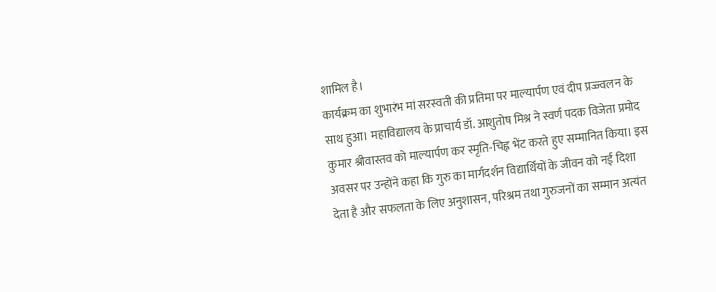शामिल है।
कार्यक्रम का शुभारंभ मां सरस्वती की प्रतिमा पर माल्यार्पण एवं दीप प्रज्ज्वलन के साथ हुआ। महाविद्यालय के प्राचार्य डॉ. आशुतोष मिश्र ने स्वर्ण पदक विजेता प्रमोद कुमार श्रीवास्तव को माल्यार्पण कर स्मृति-चिह्न भेंट करते हुए सम्मानित किया। इस अवसर पर उन्होंने कहा कि गुरु का मार्गदर्शन विद्यार्थियों के जीवन को नई दिशा देता है और सफलता के लिए अनुशासन, परिश्रम तथा गुरुजनों का सम्मान अत्यंत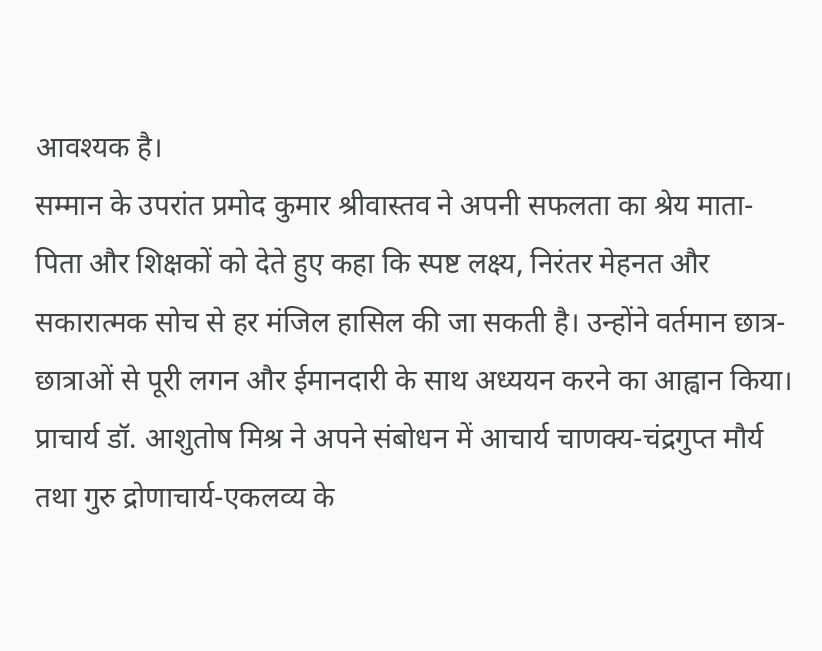आवश्यक है।
सम्मान के उपरांत प्रमोद कुमार श्रीवास्तव ने अपनी सफलता का श्रेय माता-पिता और शिक्षकों को देते हुए कहा कि स्पष्ट लक्ष्य, निरंतर मेहनत और सकारात्मक सोच से हर मंजिल हासिल की जा सकती है। उन्होंने वर्तमान छात्र-छात्राओं से पूरी लगन और ईमानदारी के साथ अध्ययन करने का आह्वान किया।
प्राचार्य डॉ. आशुतोष मिश्र ने अपने संबोधन में आचार्य चाणक्य-चंद्रगुप्त मौर्य तथा गुरु द्रोणाचार्य-एकलव्य के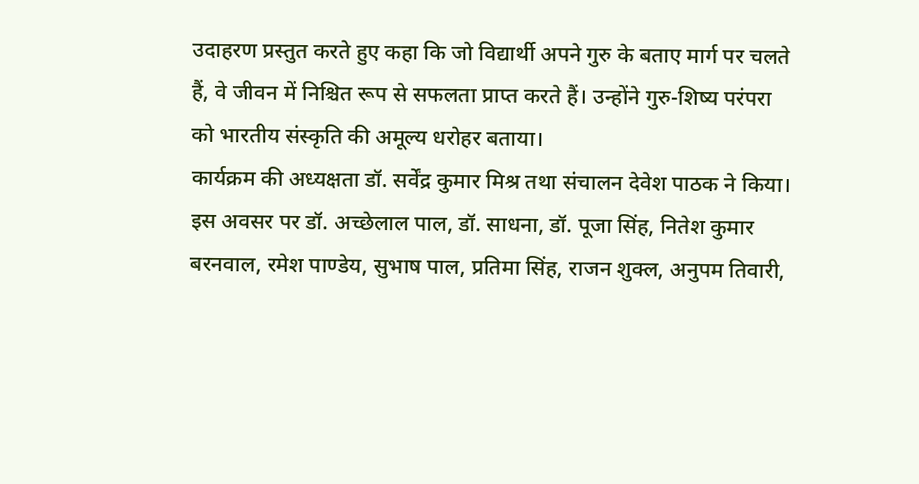उदाहरण प्रस्तुत करते हुए कहा कि जो विद्यार्थी अपने गुरु के बताए मार्ग पर चलते हैं, वे जीवन में निश्चित रूप से सफलता प्राप्त करते हैं। उन्होंने गुरु-शिष्य परंपरा को भारतीय संस्कृति की अमूल्य धरोहर बताया।
कार्यक्रम की अध्यक्षता डॉ. सर्वेंद्र कुमार मिश्र तथा संचालन देवेश पाठक ने किया। इस अवसर पर डॉ. अच्छेलाल पाल, डॉ. साधना, डॉ. पूजा सिंह, नितेश कुमार बरनवाल, रमेश पाण्डेय, सुभाष पाल, प्रतिमा सिंह, राजन शुक्ल, अनुपम तिवारी,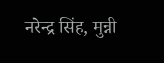नरेन्द्र सिंह, मुन्नी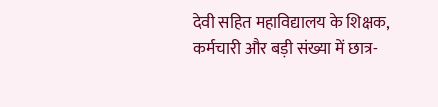देवी सहित महाविद्यालय के शिक्षक, कर्मचारी और बड़ी संख्या में छात्र-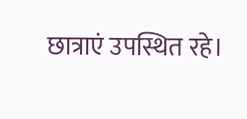छात्राएं उपस्थित रहे।